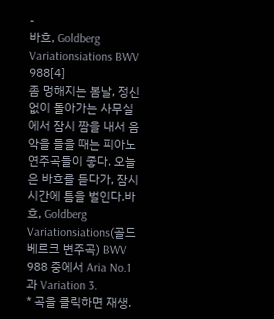-
바흐, Goldberg Variationsiations BWV 988[4]
좀 멍해지는 봄날, 정신없이 돌아가는 사무실에서 잠시 짬을 내서 음악을 들을 때는 피아노 연주곡들이 좋다. 오늘은 바흐를 듣다가, 잠시 시간에 틈을 벌인다.바흐, Goldberg Variationsiations(골드베르크 변주곡) BWV 988 중에서 Aria No.1과 Variation 3.
* 곡을 클릭하면 재생.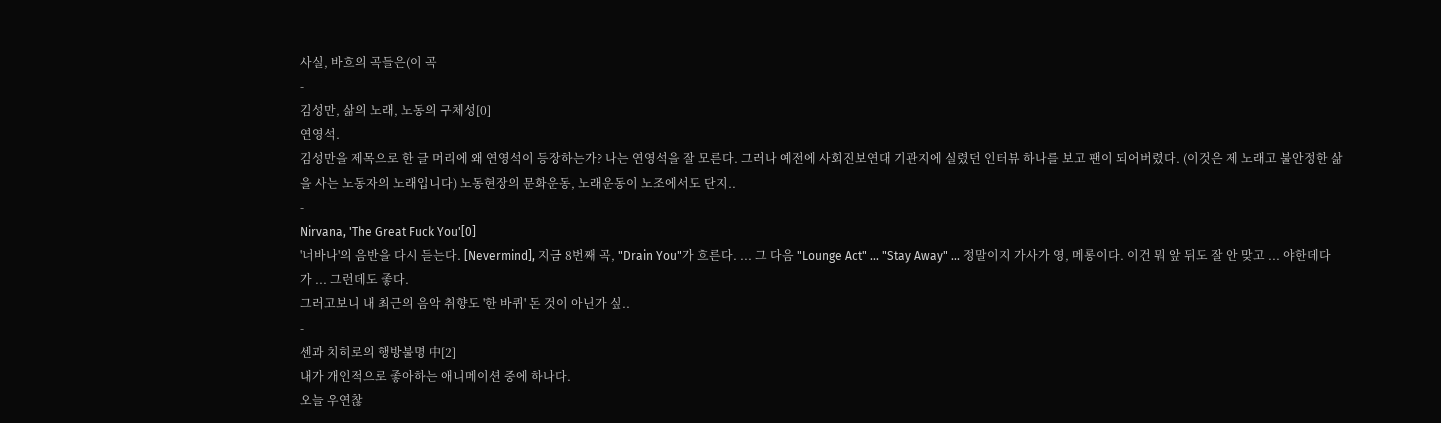사실, 바흐의 곡들은(이 곡
-
김성만, 삶의 노래, 노동의 구체성[0]
연영석.
김성만을 제목으로 한 글 머리에 왜 연영석이 등장하는가? 나는 연영석을 잘 모른다. 그러나 예전에 사회진보연대 기관지에 실렸던 인터뷰 하나를 보고 팬이 되어버렸다. (이것은 제 노래고 불안정한 삶을 사는 노동자의 노래입니다) 노동현장의 문화운동, 노래운동이 노조에서도 단지..
-
Nirvana, 'The Great Fuck You'[0]
'너바나'의 음반을 다시 듣는다. [Nevermind], 지금 8번째 곡, "Drain You"가 흐른다. ... 그 다음 "Lounge Act" ... "Stay Away" ... 정말이지 가사가 영, 메롱이다. 이건 뭐 앞 뒤도 잘 안 맞고 ... 야한데다가 ... 그런데도 좋다.
그러고보니 내 최근의 음악 취향도 '한 바퀴' 돈 것이 아닌가 싶..
-
센과 치히로의 행방불명 中[2]
내가 개인적으로 좋아하는 애니메이션 중에 하나다.
오늘 우연찮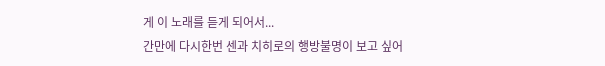게 이 노래를 듣게 되어서...
간만에 다시한번 센과 치히로의 행방불명이 보고 싶어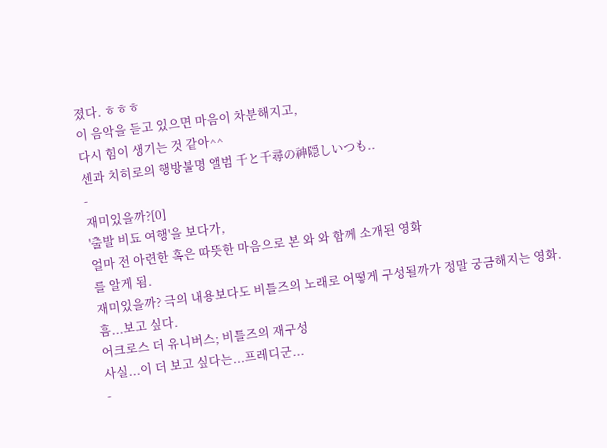졌다. ㅎㅎㅎ
이 음악을 듣고 있으면 마음이 차분해지고,
다시 힘이 생기는 것 같아^^
센과 치히로의 행방불명 앨범 千と千尋の神隠しいつも..
-
재미있을까?[0]
'출발 비됴 여행'을 보다가,
얼마 전 아련한 혹은 따뜻한 마음으로 본 와 와 함께 소개된 영화
를 알게 됨.
재미있을까? 극의 내용보다도 비틀즈의 노래로 어떻게 구성될까가 정말 궁금해지는 영화.
흠...보고 싶다.
어크로스 더 유니버스; 비틀즈의 재구성
사실...이 더 보고 싶다는...프레디군...
-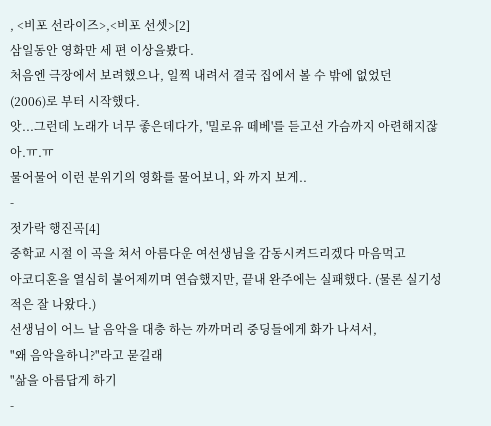, <비포 선라이즈>,<비포 선셋>[2]
삼일동안 영화만 세 편 이상을봤다.
처음엔 극장에서 보려했으나, 일찍 내려서 결국 집에서 볼 수 밖에 없었던
(2006)로 부터 시작했다.
앗...그런데 노래가 너무 좋은데다가, '밀로유 떼베'를 듣고선 가슴까지 아련해지잖아.ㅠ.ㅠ
물어물어 이런 분위기의 영화를 물어보니, 와 까지 보게..
-
젓가락 행진곡[4]
중학교 시절 이 곡을 쳐서 아름다운 여선생님을 감동시켜드리겠다 마음먹고
아코디혼을 열심히 불어제끼며 연습했지만, 끝내 완주에는 실패했다. (물론 실기성적은 잘 나왔다.)
선생님이 어느 날 음악을 대충 하는 까까머리 중딩들에게 화가 나셔서,
"왜 음악을하니?"라고 묻길래
"삶을 아름답게 하기
-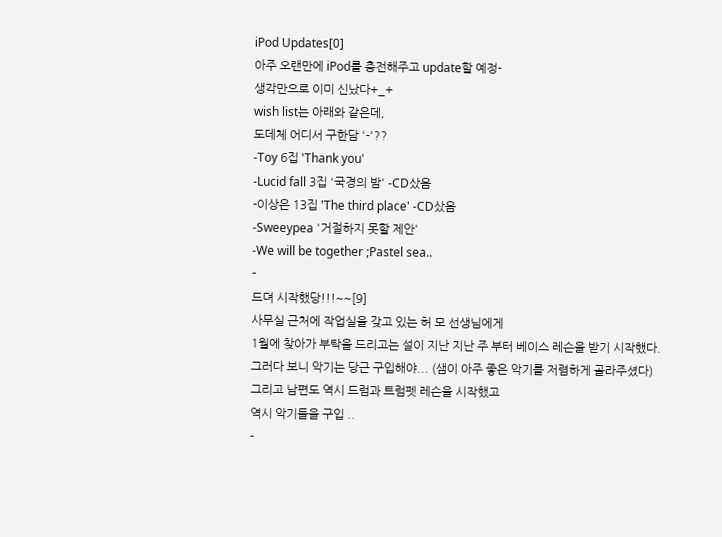iPod Updates[0]
아주 오랜만에 iPod를 충전해주고 update할 예정-
생각만으로 이미 신났다+_+
wish list는 아래와 같은데,
도데체 어디서 구한담 '-'??
-Toy 6집 'Thank you'
-Lucid fall 3집 '국경의 밤' -CD샀음
-이상은 13집 'The third place' -CD샀음
-Sweeypea '거절하지 못할 제안'
-We will be together ;Pastel sea..
-
드뎌 시작했당!!!~~[9]
사무실 근처에 작업실을 갖고 있는 허 모 선생님에게
1월에 찾아가 부탁을 드리고는 설이 지난 지난 주 부터 베이스 레슨을 받기 시작했다.
그러다 보니 악기는 당근 구입해야... (샘이 아주 좋은 악기를 저렴하게 골라주셨다)
그리고 남편도 역시 드럼과 트럼펫 레슨을 시작했고
역시 악기들을 구입 ..
-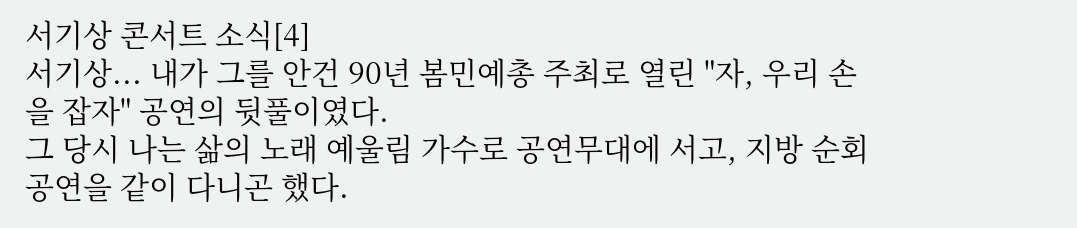서기상 콘서트 소식[4]
서기상... 내가 그를 안건 90년 봄민예총 주최로 열린 "자, 우리 손을 잡자" 공연의 뒷풀이였다.
그 당시 나는 삶의 노래 예울림 가수로 공연무대에 서고, 지방 순회공연을 같이 다니곤 했다.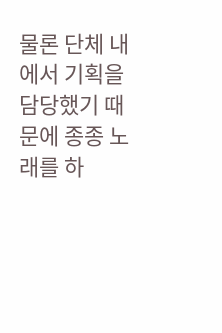물론 단체 내에서 기획을 담당했기 때문에 종종 노래를 하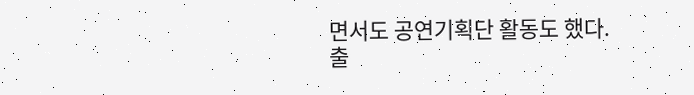면서도 공연기획단 활동도 했다.
출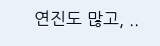연진도 많고, ..